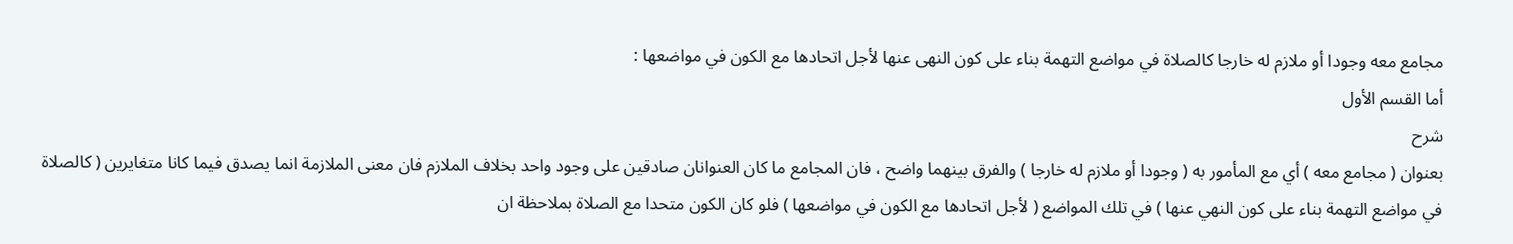مجامع معه وجودا أو ملازم له خارجا كالصلاة في مواضع التهمة بناء على كون النهى عنها لأجل اتحادها مع الكون في مواضعها :
أما القسم الأول
شرح
بعنوان ( مجامع معه ) أي مع المأمور به ( وجودا أو ملازم له خارجا ) والفرق بينهما واضح ، فان المجامع ما كان العنوانان صادقين على وجود واحد بخلاف الملازم فان معنى الملازمة انما يصدق فيما كانا متغايرين ( كالصلاة في مواضع التهمة بناء على كون النهي عنها ) في تلك المواضع ( لأجل اتحادها مع الكون في مواضعها ) فلو كان الكون متحدا مع الصلاة بملاحظة ان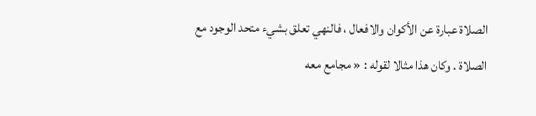الصلاة عبارة عن الأكوان والافعال ، فالنهي تعلق بشيء متحد الوجود مع الصلاة . وكان هذا مثالا لقوله : « مجامع معه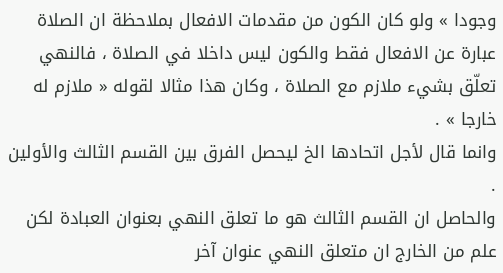وجودا » ولو كان الكون من مقدمات الافعال بملاحظة ان الصلاة عبارة عن الافعال فقط والكون ليس داخلا في الصلاة ، فالنهي تعلّق بشيء ملازم مع الصلاة ، وكان هذا مثالا لقوله « ملازم له خارجا » .
وانما قال لأجل اتحادها الخ ليحصل الفرق بين القسم الثالث والأولين .
والحاصل ان القسم الثالث هو ما تعلق النهي بعنوان العبادة لكن علم من الخارج ان متعلق النهي عنوان آخر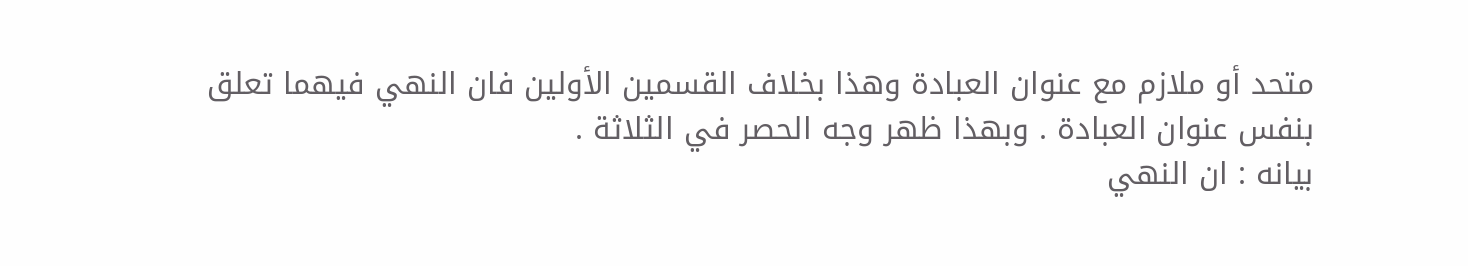متحد أو ملازم مع عنوان العبادة وهذا بخلاف القسمين الأولين فان النهي فيهما تعلق بنفس عنوان العبادة . وبهذا ظهر وجه الحصر في الثلاثة .
بيانه : ان النهي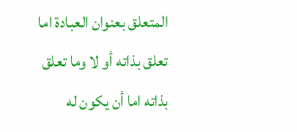المتعلق بعنوان العبادة اما تعلق بذاته أو لا وما تعلق بذاته اما أن يكون له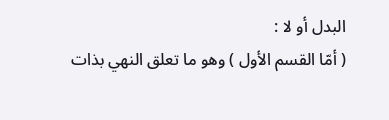البدل أو لا :
( أمّا القسم الأول ) وهو ما تعلق النهي بذات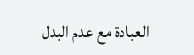العبادة مع عدم البدل